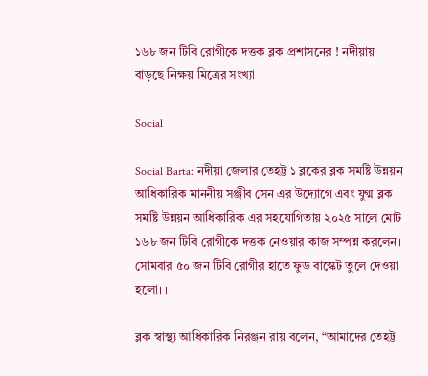১৬৮ জন টিবি রোগীকে দত্তক ব্লক প্রশাসনের ! নদীয়ায় বাড়ছে নিক্ষয় মিত্রের সংখ্যা

Social

Social Barta: নদীয়া জেলার তেহট্ট ১ ব্লকের ব্লক সমষ্টি উন্নয়ন আধিকারিক মাননীয় সঞ্জীব সেন এর উদ্যোগে এবং যুগ্ম ব্লক সমষ্টি উন্নয়ন আধিকারিক এর সহযোগিতায় ২০২৫ সালে মোট ১৬৮ জন টিবি রোগীকে দত্তক নেওয়ার কাজ সম্পন্ন করলেন। সোমবার ৫০ জন টিবি রোগীর হাতে ফুড বাস্কেট তুলে দেওয়া হলো। ।

ব্লক স্বাস্থ্য আধিকারিক নিরঞ্জন রায় বলেন, “আমাদের তেহট্ট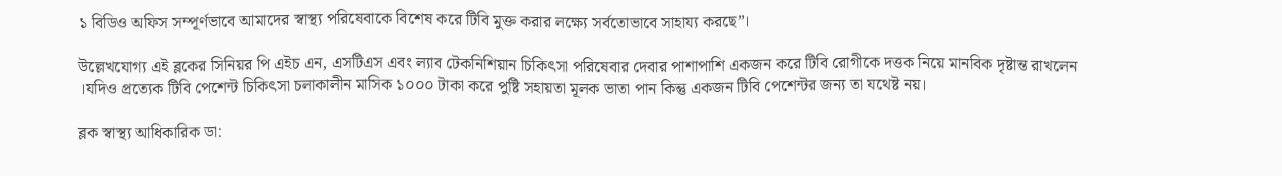১ বিডিও অফিস সম্পূর্ণভাবে আমাদের স্বাস্থ্য পরিষেবাকে বিশেষ করে টিবি মুক্ত করার লক্ষ্যে সর্বতোভাবে সাহায্য করছে”।

উল্লেখযোগ্য এই ব্লকের সিনিয়র পি এইচ এন, এসটিএস এবং ল্যাব টেকনিশিয়ান চিকিৎসা পরিষেবার দেবার পাশাপাশি একজন করে টিবি রোগীকে দত্তক নিয়ে মানবিক দৃষ্টান্ত রাখলেন ।যদিও প্রত্যেক টিবি পেশেন্ট চিকিৎসা চলাকালীন মাসিক ১০০০ টাকা করে পুষ্টি সহায়তা মূলক ভাতা পান কিন্তু একজন টিবি পেশেন্টর জন্য তা যথেষ্ট নয়।

ব্লক স্বাস্থ্য আধিকারিক ডা: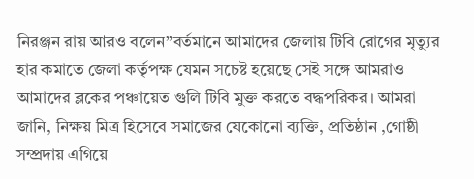নিরঞ্জন রায় আরও বলেন”বর্তমানে আমাদের জেলায় টিবি রোগের মৃত্যুর হার কমাতে জেলা কর্তৃপক্ষ যেমন সচেষ্ট হয়েছে সেই সঙ্গে আমরাও আমাদের ব্লকের পঞ্চায়েত গুলি টিবি মুক্ত করতে বদ্ধপরিকর। আমরা জানি, নিক্ষয় মিত্র হিসেবে সমাজের যেকোনো ব্যক্তি, প্রতিষ্ঠান ,গোষ্ঠী সম্প্রদায় এগিয়ে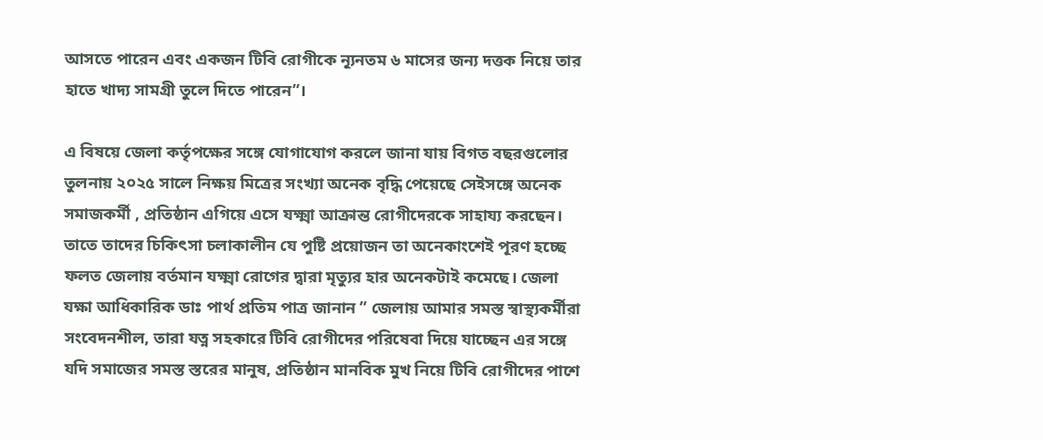আসতে পারেন এবং একজন টিবি রোগীকে ন্যূনতম ৬ মাসের জন্য দত্তক নিয়ে তার হাতে খাদ্য সামগ্রী তুলে দিতে পারেন”।

এ বিষয়ে জেলা কর্তৃপক্ষের সঙ্গে যোগাযোগ করলে জানা যায় বিগত বছরগুলোর তুলনায় ২০২৫ সালে নিক্ষয় মিত্রের সংখ্যা অনেক বৃদ্ধি পেয়েছে সেইসঙ্গে অনেক সমাজকর্মী , প্রতিষ্ঠান এগিয়ে এসে যক্ষ্মা আক্রান্ত রোগীদেরকে সাহায্য করছেন। তাতে তাদের চিকিৎসা চলাকালীন যে পুষ্টি প্রয়োজন তা অনেকাংশেই পূরণ হচ্ছে ফলত জেলায় বর্তমান যক্ষ্মা রোগের দ্বারা মৃত্যুর হার অনেকটাই কমেছে। জেলা যক্ষা আধিকারিক ডাঃ পার্থ প্রতিম পাত্র জানান ” জেলায় আমার সমস্ত স্বাস্থ্যকর্মীরা সংবেদনশীল, তারা যত্ন সহকারে টিবি রোগীদের পরিষেবা দিয়ে যাচ্ছেন এর সঙ্গে যদি সমাজের সমস্ত স্তরের মানুষ, প্রতিষ্ঠান মানবিক মুখ নিয়ে টিবি রোগীদের পাশে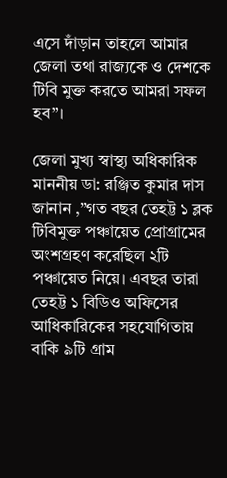এসে দাঁড়ান তাহলে আমার জেলা তথা রাজ্যকে ও দেশকে টিবি মুক্ত করতে আমরা সফল হব”।

জেলা মুখ্য স্বাস্থ্য অধিকারিক মাননীয় ডা: রঞ্জিত কুমার দাস জানান ,”গত বছর তেহট্ট ১ ব্লক টিবিমুক্ত পঞ্চায়েত প্রোগ্রামের অংশগ্রহণ করেছিল ২টি পঞ্চায়েত নিয়ে। এবছর তারা তেহট্ট ১ বিডিও অফিসের আধিকারিকের সহযোগিতায় বাকি ৯টি গ্রাম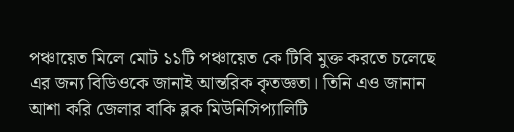পঞ্চায়েত মিলে মোট ১১টি পঞ্চায়েত কে টিবি মুক্ত করতে চলেছে এর জন্য বিডিওকে জানাই আন্তরিক কৃতজ্ঞতা। তিনি এও জানান আশা করি জেলার বাকি ব্লক মিউনিসিপ্যালিটি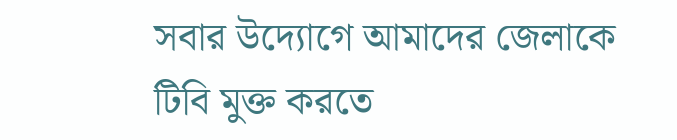সবার উদ্যোগে আমাদের জেলাকে টিবি মুক্ত করতে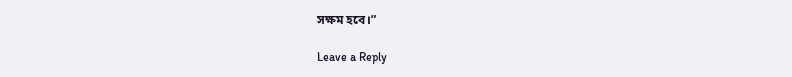সক্ষম হবে।”

Leave a Reply